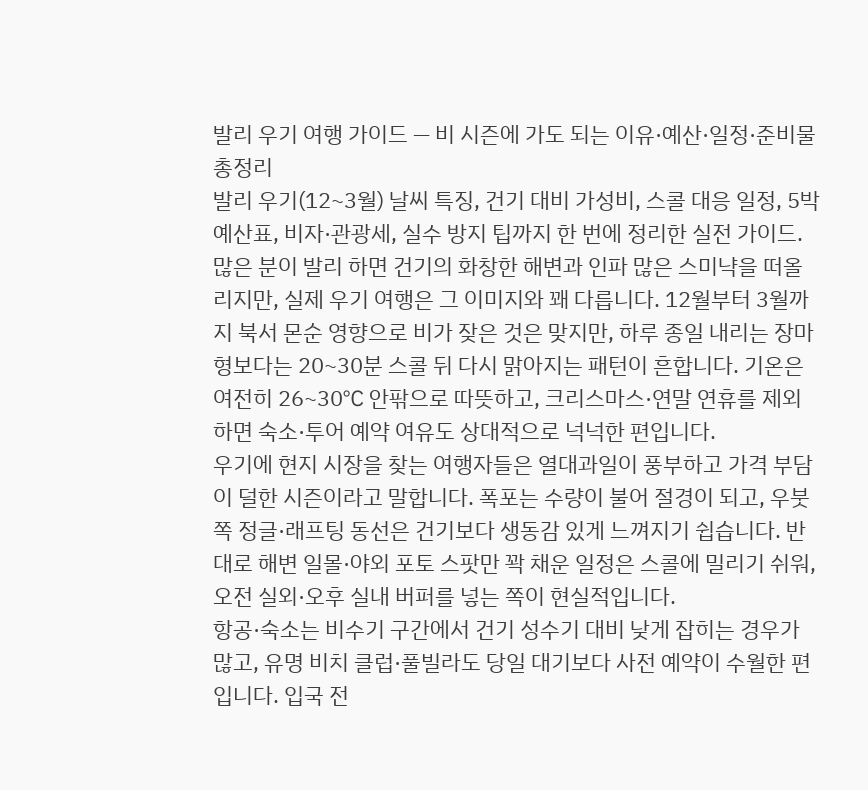발리 우기 여행 가이드 — 비 시즌에 가도 되는 이유·예산·일정·준비물 총정리
발리 우기(12~3월) 날씨 특징, 건기 대비 가성비, 스콜 대응 일정, 5박 예산표, 비자·관광세, 실수 방지 팁까지 한 번에 정리한 실전 가이드.
많은 분이 발리 하면 건기의 화창한 해변과 인파 많은 스미냑을 떠올리지만, 실제 우기 여행은 그 이미지와 꽤 다릅니다. 12월부터 3월까지 북서 몬순 영향으로 비가 잦은 것은 맞지만, 하루 종일 내리는 장마형보다는 20~30분 스콜 뒤 다시 맑아지는 패턴이 흔합니다. 기온은 여전히 26~30℃ 안팎으로 따뜻하고, 크리스마스·연말 연휴를 제외하면 숙소·투어 예약 여유도 상대적으로 넉넉한 편입니다.
우기에 현지 시장을 찾는 여행자들은 열대과일이 풍부하고 가격 부담이 덜한 시즌이라고 말합니다. 폭포는 수량이 불어 절경이 되고, 우붓 쪽 정글·래프팅 동선은 건기보다 생동감 있게 느껴지기 쉽습니다. 반대로 해변 일몰·야외 포토 스팟만 꽉 채운 일정은 스콜에 밀리기 쉬워, 오전 실외·오후 실내 버퍼를 넣는 쪽이 현실적입니다.
항공·숙소는 비수기 구간에서 건기 성수기 대비 낮게 잡히는 경우가 많고, 유명 비치 클럽·풀빌라도 당일 대기보다 사전 예약이 수월한 편입니다. 입국 전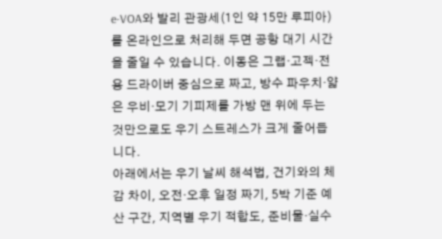e-VOA와 발리 관광세(1인 약 15만 루피아)를 온라인으로 처리해 두면 공항 대기 시간을 줄일 수 있습니다. 이동은 그랩·고젝·전용 드라이버 중심으로 짜고, 방수 파우치·얇은 우비·모기 기피제를 가방 맨 위에 두는 것만으로도 우기 스트레스가 크게 줄어듭니다.
아래에서는 우기 날씨 해석법, 건기와의 체감 차이, 오전·오후 일정 짜기, 5박 기준 예산 구간, 지역별 우기 적합도, 준비물·실수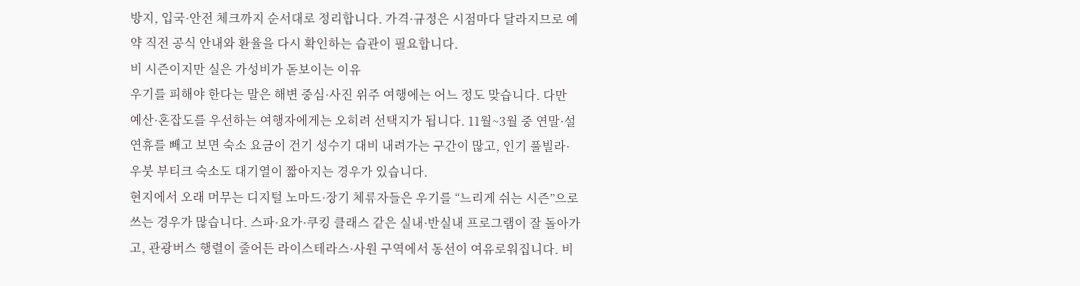방지, 입국·안전 체크까지 순서대로 정리합니다. 가격·규정은 시점마다 달라지므로 예약 직전 공식 안내와 환율을 다시 확인하는 습관이 필요합니다.
비 시즌이지만 실은 가성비가 돋보이는 이유
우기를 피해야 한다는 말은 해변 중심·사진 위주 여행에는 어느 정도 맞습니다. 다만 예산·혼잡도를 우선하는 여행자에게는 오히려 선택지가 됩니다. 11월~3월 중 연말·설 연휴를 빼고 보면 숙소 요금이 건기 성수기 대비 내려가는 구간이 많고, 인기 풀빌라·우붓 부티크 숙소도 대기열이 짧아지는 경우가 있습니다.
현지에서 오래 머무는 디지털 노마드·장기 체류자들은 우기를 “느리게 쉬는 시즌”으로 쓰는 경우가 많습니다. 스파·요가·쿠킹 클래스 같은 실내·반실내 프로그램이 잘 돌아가고, 관광버스 행렬이 줄어든 라이스테라스·사원 구역에서 동선이 여유로워집니다. 비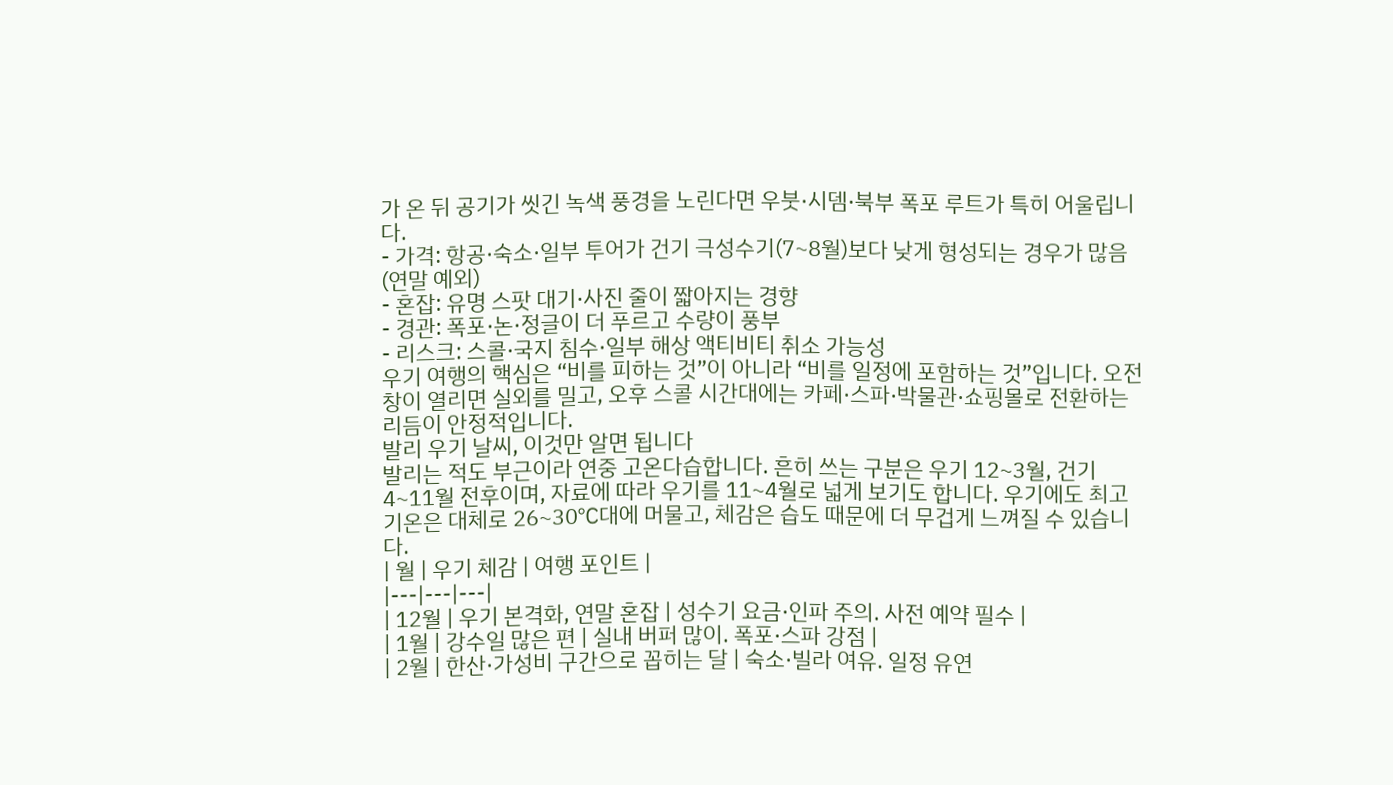가 온 뒤 공기가 씻긴 녹색 풍경을 노린다면 우붓·시뎀·북부 폭포 루트가 특히 어울립니다.
- 가격: 항공·숙소·일부 투어가 건기 극성수기(7~8월)보다 낮게 형성되는 경우가 많음(연말 예외)
- 혼잡: 유명 스팟 대기·사진 줄이 짧아지는 경향
- 경관: 폭포·논·정글이 더 푸르고 수량이 풍부
- 리스크: 스콜·국지 침수·일부 해상 액티비티 취소 가능성
우기 여행의 핵심은 “비를 피하는 것”이 아니라 “비를 일정에 포함하는 것”입니다. 오전 창이 열리면 실외를 밀고, 오후 스콜 시간대에는 카페·스파·박물관·쇼핑몰로 전환하는 리듬이 안정적입니다.
발리 우기 날씨, 이것만 알면 됩니다
발리는 적도 부근이라 연중 고온다습합니다. 흔히 쓰는 구분은 우기 12~3월, 건기 4~11월 전후이며, 자료에 따라 우기를 11~4월로 넓게 보기도 합니다. 우기에도 최고 기온은 대체로 26~30℃대에 머물고, 체감은 습도 때문에 더 무겁게 느껴질 수 있습니다.
| 월 | 우기 체감 | 여행 포인트 |
|---|---|---|
| 12월 | 우기 본격화, 연말 혼잡 | 성수기 요금·인파 주의. 사전 예약 필수 |
| 1월 | 강수일 많은 편 | 실내 버퍼 많이. 폭포·스파 강점 |
| 2월 | 한산·가성비 구간으로 꼽히는 달 | 숙소·빌라 여유. 일정 유연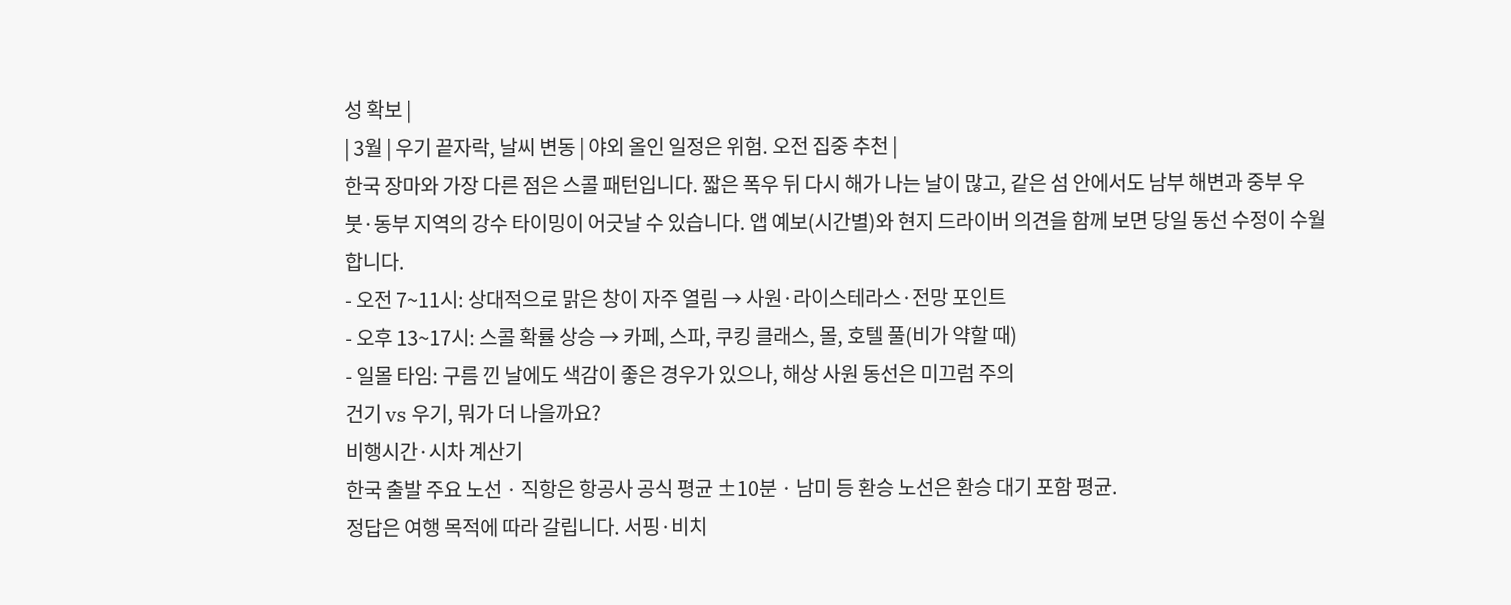성 확보 |
| 3월 | 우기 끝자락, 날씨 변동 | 야외 올인 일정은 위험. 오전 집중 추천 |
한국 장마와 가장 다른 점은 스콜 패턴입니다. 짧은 폭우 뒤 다시 해가 나는 날이 많고, 같은 섬 안에서도 남부 해변과 중부 우붓·동부 지역의 강수 타이밍이 어긋날 수 있습니다. 앱 예보(시간별)와 현지 드라이버 의견을 함께 보면 당일 동선 수정이 수월합니다.
- 오전 7~11시: 상대적으로 맑은 창이 자주 열림 → 사원·라이스테라스·전망 포인트
- 오후 13~17시: 스콜 확률 상승 → 카페, 스파, 쿠킹 클래스, 몰, 호텔 풀(비가 약할 때)
- 일몰 타임: 구름 낀 날에도 색감이 좋은 경우가 있으나, 해상 사원 동선은 미끄럼 주의
건기 vs 우기, 뭐가 더 나을까요?
비행시간·시차 계산기
한국 출발 주요 노선 · 직항은 항공사 공식 평균 ±10분 · 남미 등 환승 노선은 환승 대기 포함 평균.
정답은 여행 목적에 따라 갈립니다. 서핑·비치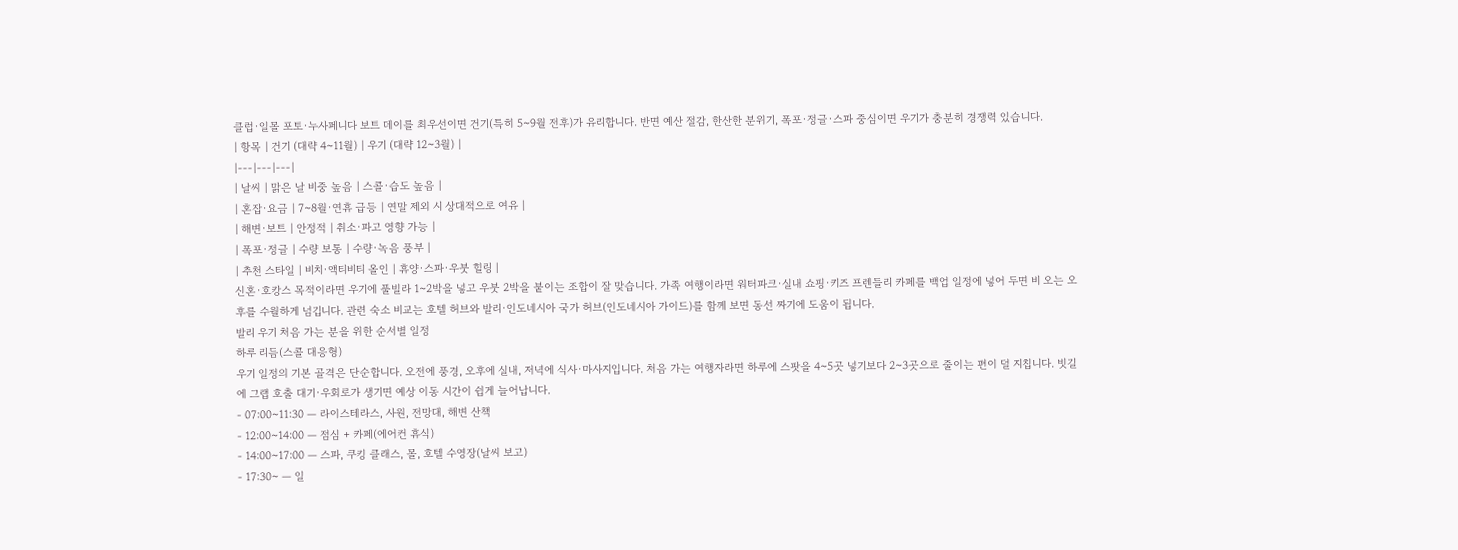클럽·일몰 포토·누사페니다 보트 데이를 최우선이면 건기(특히 5~9월 전후)가 유리합니다. 반면 예산 절감, 한산한 분위기, 폭포·정글·스파 중심이면 우기가 충분히 경쟁력 있습니다.
| 항목 | 건기 (대략 4~11월) | 우기 (대략 12~3월) |
|---|---|---|
| 날씨 | 맑은 날 비중 높음 | 스콜·습도 높음 |
| 혼잡·요금 | 7~8월·연휴 급등 | 연말 제외 시 상대적으로 여유 |
| 해변·보트 | 안정적 | 취소·파고 영향 가능 |
| 폭포·정글 | 수량 보통 | 수량·녹음 풍부 |
| 추천 스타일 | 비치·액티비티 올인 | 휴양·스파·우붓 힐링 |
신혼·호캉스 목적이라면 우기에 풀빌라 1~2박을 넣고 우붓 2박을 붙이는 조합이 잘 맞습니다. 가족 여행이라면 워터파크·실내 쇼핑·키즈 프렌들리 카페를 백업 일정에 넣어 두면 비 오는 오후를 수월하게 넘깁니다. 관련 숙소 비교는 호텔 허브와 발리·인도네시아 국가 허브(인도네시아 가이드)를 함께 보면 동선 짜기에 도움이 됩니다.
발리 우기 처음 가는 분을 위한 순서별 일정
하루 리듬(스콜 대응형)
우기 일정의 기본 골격은 단순합니다. 오전에 풍경, 오후에 실내, 저녁에 식사·마사지입니다. 처음 가는 여행자라면 하루에 스팟을 4~5곳 넣기보다 2~3곳으로 줄이는 편이 덜 지칩니다. 빗길에 그랩 호출 대기·우회로가 생기면 예상 이동 시간이 쉽게 늘어납니다.
- 07:00~11:30 — 라이스테라스, 사원, 전망대, 해변 산책
- 12:00~14:00 — 점심 + 카페(에어컨 휴식)
- 14:00~17:00 — 스파, 쿠킹 클래스, 몰, 호텔 수영장(날씨 보고)
- 17:30~ — 일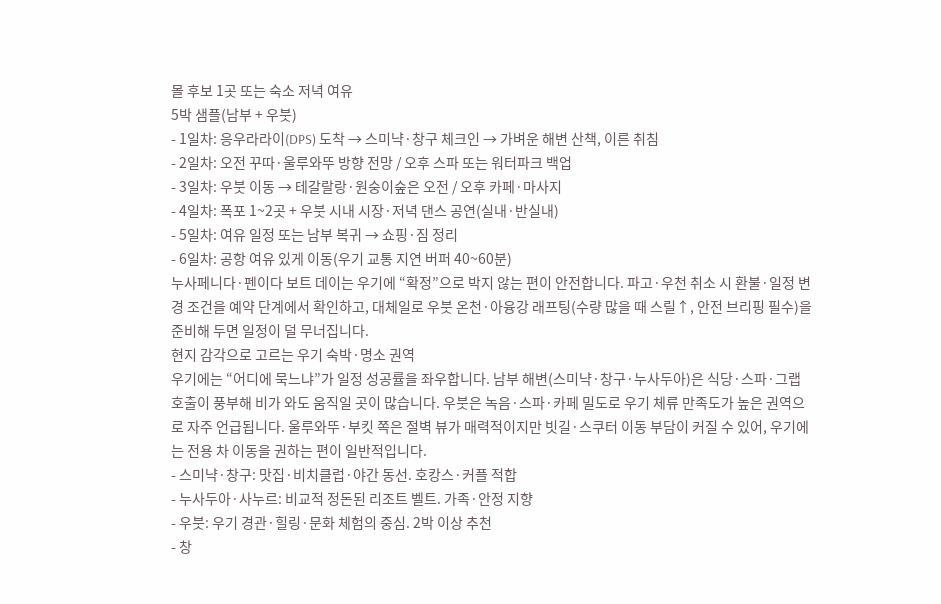몰 후보 1곳 또는 숙소 저녁 여유
5박 샘플(남부 + 우붓)
- 1일차: 응우라라이(DPS) 도착 → 스미냑·창구 체크인 → 가벼운 해변 산책, 이른 취침
- 2일차: 오전 꾸따·울루와뚜 방향 전망 / 오후 스파 또는 워터파크 백업
- 3일차: 우붓 이동 → 테갈랄랑·원숭이숲은 오전 / 오후 카페·마사지
- 4일차: 폭포 1~2곳 + 우붓 시내 시장·저녁 댄스 공연(실내·반실내)
- 5일차: 여유 일정 또는 남부 복귀 → 쇼핑·짐 정리
- 6일차: 공항 여유 있게 이동(우기 교통 지연 버퍼 40~60분)
누사페니다·펜이다 보트 데이는 우기에 “확정”으로 박지 않는 편이 안전합니다. 파고·우천 취소 시 환불·일정 변경 조건을 예약 단계에서 확인하고, 대체일로 우붓 온천·아융강 래프팅(수량 많을 때 스릴↑, 안전 브리핑 필수)을 준비해 두면 일정이 덜 무너집니다.
현지 감각으로 고르는 우기 숙박·명소 권역
우기에는 “어디에 묵느냐”가 일정 성공률을 좌우합니다. 남부 해변(스미냑·창구·누사두아)은 식당·스파·그랩 호출이 풍부해 비가 와도 움직일 곳이 많습니다. 우붓은 녹음·스파·카페 밀도로 우기 체류 만족도가 높은 권역으로 자주 언급됩니다. 울루와뚜·부킷 쪽은 절벽 뷰가 매력적이지만 빗길·스쿠터 이동 부담이 커질 수 있어, 우기에는 전용 차 이동을 권하는 편이 일반적입니다.
- 스미냑·창구: 맛집·비치클럽·야간 동선. 호캉스·커플 적합
- 누사두아·사누르: 비교적 정돈된 리조트 벨트. 가족·안정 지향
- 우붓: 우기 경관·힐링·문화 체험의 중심. 2박 이상 추천
- 창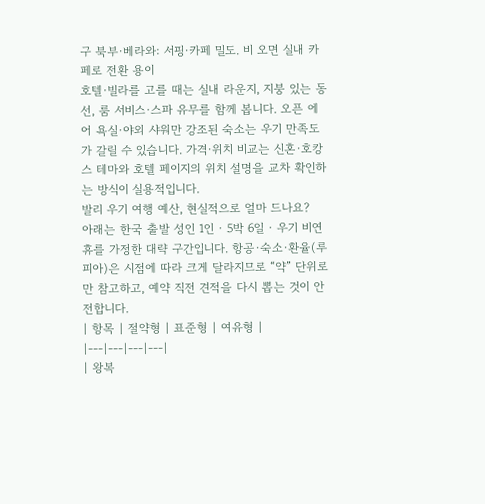구 북부·베라와: 서핑·카페 밀도. 비 오면 실내 카페로 전환 용이
호텔·빌라를 고를 때는 실내 라운지, 지붕 있는 동선, 룸 서비스·스파 유무를 함께 봅니다. 오픈 에어 욕실·야외 샤워만 강조된 숙소는 우기 만족도가 갈릴 수 있습니다. 가격·위치 비교는 신혼·호캉스 테마와 호텔 페이지의 위치 설명을 교차 확인하는 방식이 실용적입니다.
발리 우기 여행 예산, 현실적으로 얼마 드나요?
아래는 한국 출발 성인 1인 · 5박 6일 · 우기 비연휴를 가정한 대략 구간입니다. 항공·숙소·환율(루피아)은 시점에 따라 크게 달라지므로 “약” 단위로만 참고하고, 예약 직전 견적을 다시 뽑는 것이 안전합니다.
| 항목 | 절약형 | 표준형 | 여유형 |
|---|---|---|---|
| 왕복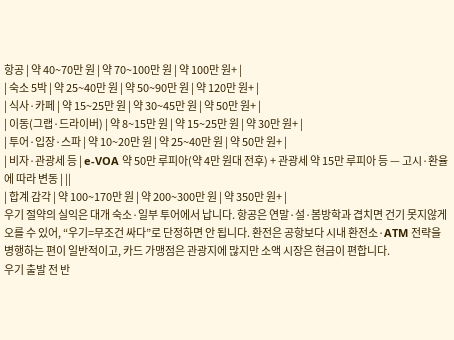항공 | 약 40~70만 원 | 약 70~100만 원 | 약 100만 원+ |
| 숙소 5박 | 약 25~40만 원 | 약 50~90만 원 | 약 120만 원+ |
| 식사·카페 | 약 15~25만 원 | 약 30~45만 원 | 약 50만 원+ |
| 이동(그랩·드라이버) | 약 8~15만 원 | 약 15~25만 원 | 약 30만 원+ |
| 투어·입장·스파 | 약 10~20만 원 | 약 25~40만 원 | 약 50만 원+ |
| 비자·관광세 등 | e-VOA 약 50만 루피아(약 4만 원대 전후) + 관광세 약 15만 루피아 등 — 고시·환율에 따라 변동 | ||
| 합계 감각 | 약 100~170만 원 | 약 200~300만 원 | 약 350만 원+ |
우기 절약의 실익은 대개 숙소·일부 투어에서 납니다. 항공은 연말·설·봄방학과 겹치면 건기 못지않게 오를 수 있어, “우기=무조건 싸다”로 단정하면 안 됩니다. 환전은 공항보다 시내 환전소·ATM 전략을 병행하는 편이 일반적이고, 카드 가맹점은 관광지에 많지만 소액 시장은 현금이 편합니다.
우기 출발 전 반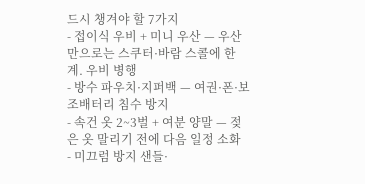드시 챙겨야 할 7가지
- 접이식 우비 + 미니 우산 — 우산만으로는 스쿠터·바람 스콜에 한계. 우비 병행
- 방수 파우치·지퍼백 — 여권·폰·보조배터리 침수 방지
- 속건 옷 2~3벌 + 여분 양말 — 젖은 옷 말리기 전에 다음 일정 소화
- 미끄럼 방지 샌들·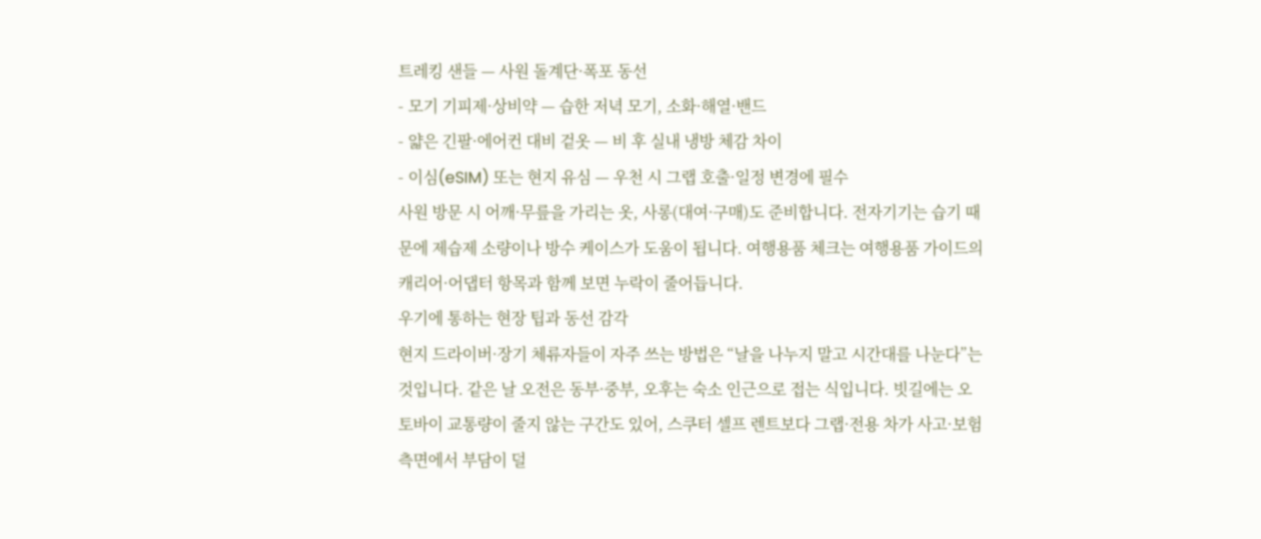트레킹 샌들 — 사원 돌계단·폭포 동선
- 모기 기피제·상비약 — 습한 저녁 모기, 소화·해열·밴드
- 얇은 긴팔·에어컨 대비 겉옷 — 비 후 실내 냉방 체감 차이
- 이심(eSIM) 또는 현지 유심 — 우천 시 그랩 호출·일정 변경에 필수
사원 방문 시 어깨·무릎을 가리는 옷, 사롱(대여·구매)도 준비합니다. 전자기기는 습기 때문에 제습제 소량이나 방수 케이스가 도움이 됩니다. 여행용품 체크는 여행용품 가이드의 캐리어·어댑터 항목과 함께 보면 누락이 줄어듭니다.
우기에 통하는 현장 팁과 동선 감각
현지 드라이버·장기 체류자들이 자주 쓰는 방법은 “날을 나누지 말고 시간대를 나눈다”는 것입니다. 같은 날 오전은 동부·중부, 오후는 숙소 인근으로 접는 식입니다. 빗길에는 오토바이 교통량이 줄지 않는 구간도 있어, 스쿠터 셀프 렌트보다 그랩·전용 차가 사고·보험 측면에서 부담이 덜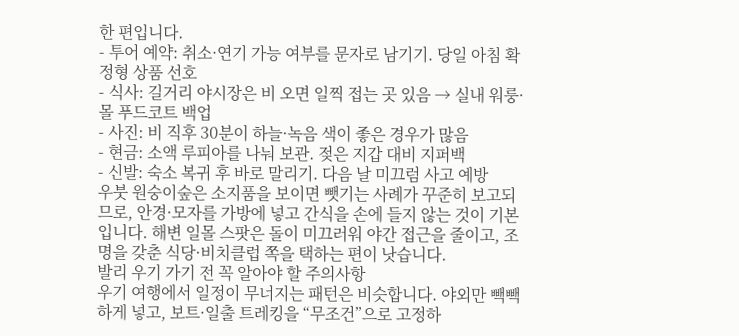한 편입니다.
- 투어 예약: 취소·연기 가능 여부를 문자로 남기기. 당일 아침 확정형 상품 선호
- 식사: 길거리 야시장은 비 오면 일찍 접는 곳 있음 → 실내 워룽·몰 푸드코트 백업
- 사진: 비 직후 30분이 하늘·녹음 색이 좋은 경우가 많음
- 현금: 소액 루피아를 나눠 보관. 젖은 지갑 대비 지퍼백
- 신발: 숙소 복귀 후 바로 말리기. 다음 날 미끄럼 사고 예방
우붓 원숭이숲은 소지품을 보이면 뺏기는 사례가 꾸준히 보고되므로, 안경·모자를 가방에 넣고 간식을 손에 들지 않는 것이 기본입니다. 해변 일몰 스팟은 돌이 미끄러워 야간 접근을 줄이고, 조명을 갖춘 식당·비치클럽 쪽을 택하는 편이 낫습니다.
발리 우기 가기 전 꼭 알아야 할 주의사항
우기 여행에서 일정이 무너지는 패턴은 비슷합니다. 야외만 빽빽하게 넣고, 보트·일출 트레킹을 “무조건”으로 고정하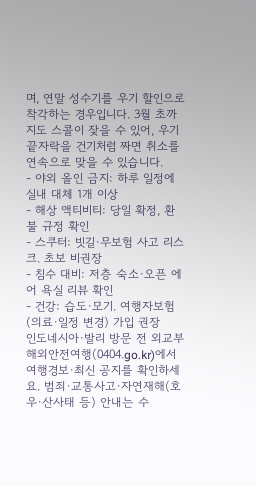며, 연말 성수기를 우기 할인으로 착각하는 경우입니다. 3월 초까지도 스콜이 잦을 수 있어, 우기 끝자락을 건기처럼 짜면 취소를 연속으로 맞을 수 있습니다.
- 야외 올인 금지: 하루 일정에 실내 대체 1개 이상
- 해상 액티비티: 당일 확정, 환불 규정 확인
- 스쿠터: 빗길·무보험 사고 리스크. 초보 비권장
- 침수 대비: 저층 숙소·오픈 에어 욕실 리뷰 확인
- 건강: 습도·모기. 여행자보험(의료·일정 변경) 가입 권장
인도네시아·발리 방문 전 외교부 해외안전여행(0404.go.kr)에서 여행경보·최신 공지를 확인하세요. 범죄·교통사고·자연재해(호우·산사태 등) 안내는 수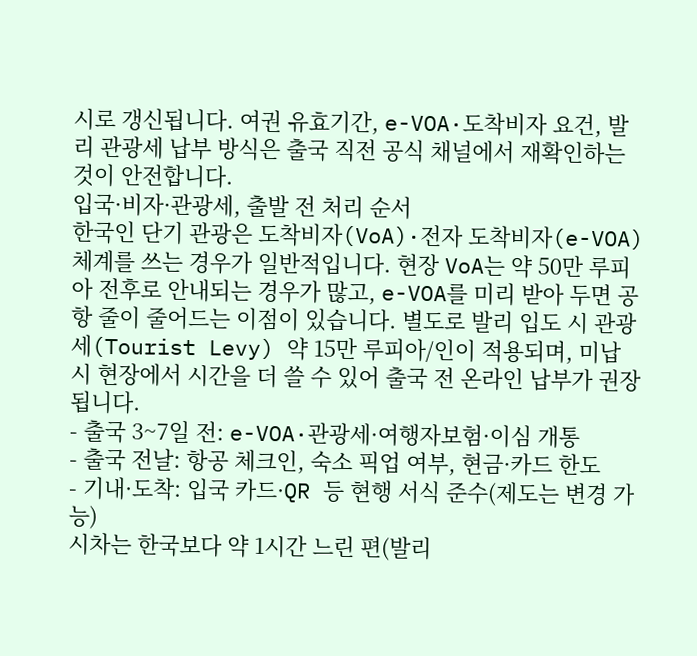시로 갱신됩니다. 여권 유효기간, e-VOA·도착비자 요건, 발리 관광세 납부 방식은 출국 직전 공식 채널에서 재확인하는 것이 안전합니다.
입국·비자·관광세, 출발 전 처리 순서
한국인 단기 관광은 도착비자(VoA)·전자 도착비자(e-VOA) 체계를 쓰는 경우가 일반적입니다. 현장 VoA는 약 50만 루피아 전후로 안내되는 경우가 많고, e-VOA를 미리 받아 두면 공항 줄이 줄어드는 이점이 있습니다. 별도로 발리 입도 시 관광세(Tourist Levy) 약 15만 루피아/인이 적용되며, 미납 시 현장에서 시간을 더 쓸 수 있어 출국 전 온라인 납부가 권장됩니다.
- 출국 3~7일 전: e-VOA·관광세·여행자보험·이심 개통
- 출국 전날: 항공 체크인, 숙소 픽업 여부, 현금·카드 한도
- 기내·도착: 입국 카드·QR 등 현행 서식 준수(제도는 변경 가능)
시차는 한국보다 약 1시간 느린 편(발리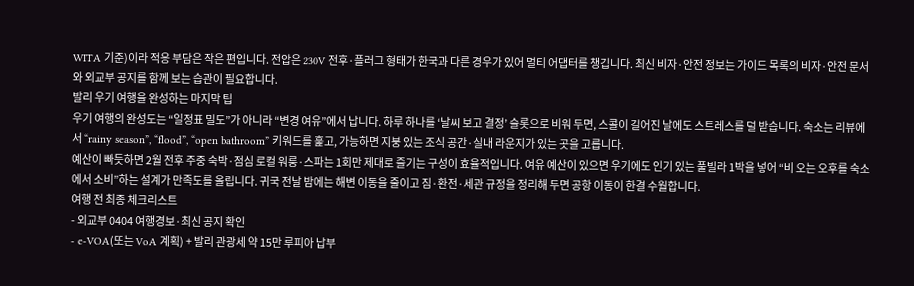WITA 기준)이라 적응 부담은 작은 편입니다. 전압은 230V 전후·플러그 형태가 한국과 다른 경우가 있어 멀티 어댑터를 챙깁니다. 최신 비자·안전 정보는 가이드 목록의 비자·안전 문서와 외교부 공지를 함께 보는 습관이 필요합니다.
발리 우기 여행을 완성하는 마지막 팁
우기 여행의 완성도는 “일정표 밀도”가 아니라 “변경 여유”에서 납니다. 하루 하나를 ‘날씨 보고 결정’ 슬롯으로 비워 두면, 스콜이 길어진 날에도 스트레스를 덜 받습니다. 숙소는 리뷰에서 “rainy season”, “flood”, “open bathroom” 키워드를 훑고, 가능하면 지붕 있는 조식 공간·실내 라운지가 있는 곳을 고릅니다.
예산이 빠듯하면 2월 전후 주중 숙박·점심 로컬 워룽·스파는 1회만 제대로 즐기는 구성이 효율적입니다. 여유 예산이 있으면 우기에도 인기 있는 풀빌라 1박을 넣어 “비 오는 오후를 숙소에서 소비”하는 설계가 만족도를 올립니다. 귀국 전날 밤에는 해변 이동을 줄이고 짐·환전·세관 규정을 정리해 두면 공항 이동이 한결 수월합니다.
여행 전 최종 체크리스트
- 외교부 0404 여행경보·최신 공지 확인
- e-VOA(또는 VoA 계획) + 발리 관광세 약 15만 루피아 납부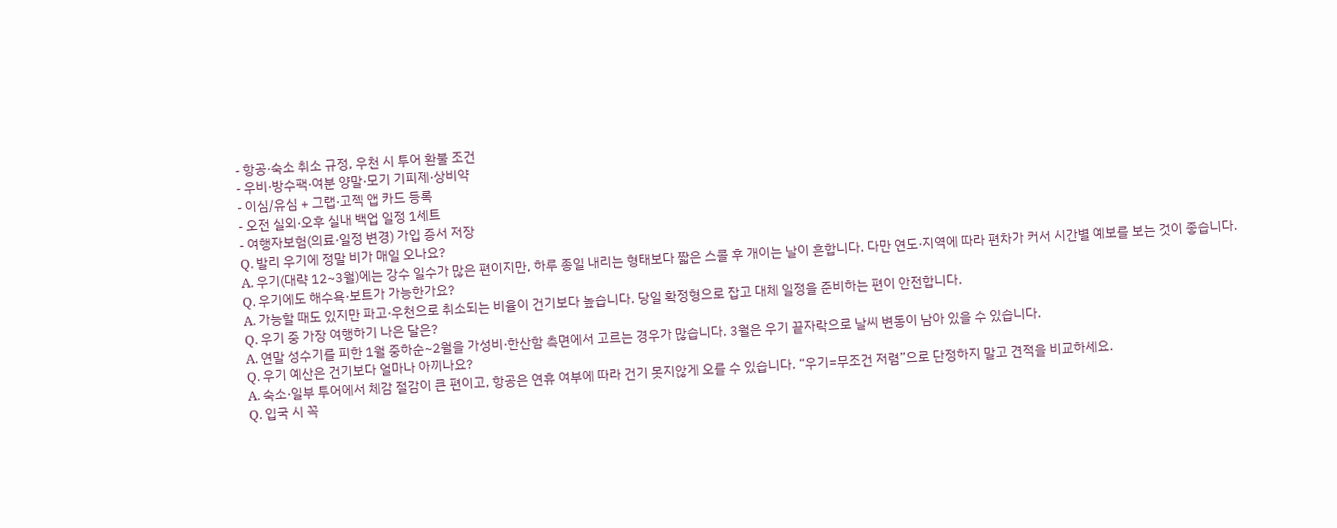- 항공·숙소 취소 규정, 우천 시 투어 환불 조건
- 우비·방수팩·여분 양말·모기 기피제·상비약
- 이심/유심 + 그랩·고젝 앱 카드 등록
- 오전 실외·오후 실내 백업 일정 1세트
- 여행자보험(의료·일정 변경) 가입 증서 저장
Q. 발리 우기에 정말 비가 매일 오나요?
A. 우기(대략 12~3월)에는 강수 일수가 많은 편이지만, 하루 종일 내리는 형태보다 짧은 스콜 후 개이는 날이 흔합니다. 다만 연도·지역에 따라 편차가 커서 시간별 예보를 보는 것이 좋습니다.
Q. 우기에도 해수욕·보트가 가능한가요?
A. 가능할 때도 있지만 파고·우천으로 취소되는 비율이 건기보다 높습니다. 당일 확정형으로 잡고 대체 일정을 준비하는 편이 안전합니다.
Q. 우기 중 가장 여행하기 나은 달은?
A. 연말 성수기를 피한 1월 중하순~2월을 가성비·한산함 측면에서 고르는 경우가 많습니다. 3월은 우기 끝자락으로 날씨 변동이 남아 있을 수 있습니다.
Q. 우기 예산은 건기보다 얼마나 아끼나요?
A. 숙소·일부 투어에서 체감 절감이 큰 편이고, 항공은 연휴 여부에 따라 건기 못지않게 오를 수 있습니다. “우기=무조건 저렴”으로 단정하지 말고 견적을 비교하세요.
Q. 입국 시 꼭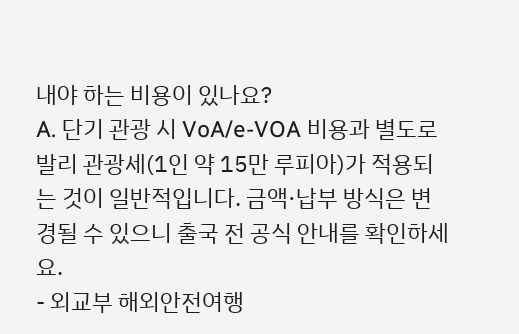내야 하는 비용이 있나요?
A. 단기 관광 시 VoA/e-VOA 비용과 별도로 발리 관광세(1인 약 15만 루피아)가 적용되는 것이 일반적입니다. 금액·납부 방식은 변경될 수 있으니 출국 전 공식 안내를 확인하세요.
- 외교부 해외안전여행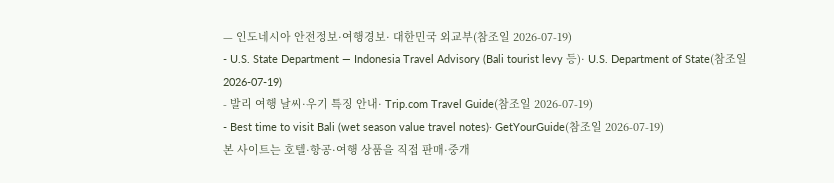— 인도네시아 안전정보·여행경보· 대한민국 외교부(참조일 2026-07-19)
- U.S. State Department — Indonesia Travel Advisory (Bali tourist levy 등)· U.S. Department of State(참조일 2026-07-19)
- 발리 여행 날씨·우기 특징 안내· Trip.com Travel Guide(참조일 2026-07-19)
- Best time to visit Bali (wet season value travel notes)· GetYourGuide(참조일 2026-07-19)
본 사이트는 호텔·항공·여행 상품을 직접 판매·중개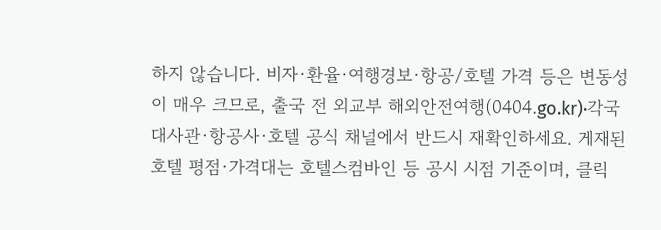하지 않습니다. 비자·환율·여행경보·항공/호텔 가격 등은 변동성이 매우 크므로, 출국 전 외교부 해외안전여행(0404.go.kr)·각국 대사관·항공사·호텔 공식 채널에서 반드시 재확인하세요. 게재된 호텔 평점·가격대는 호텔스컴바인 등 공시 시점 기준이며, 클릭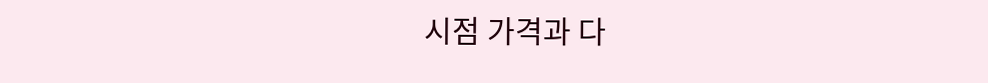시점 가격과 다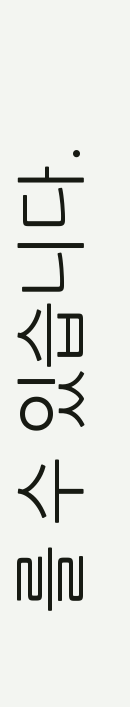를 수 있습니다.